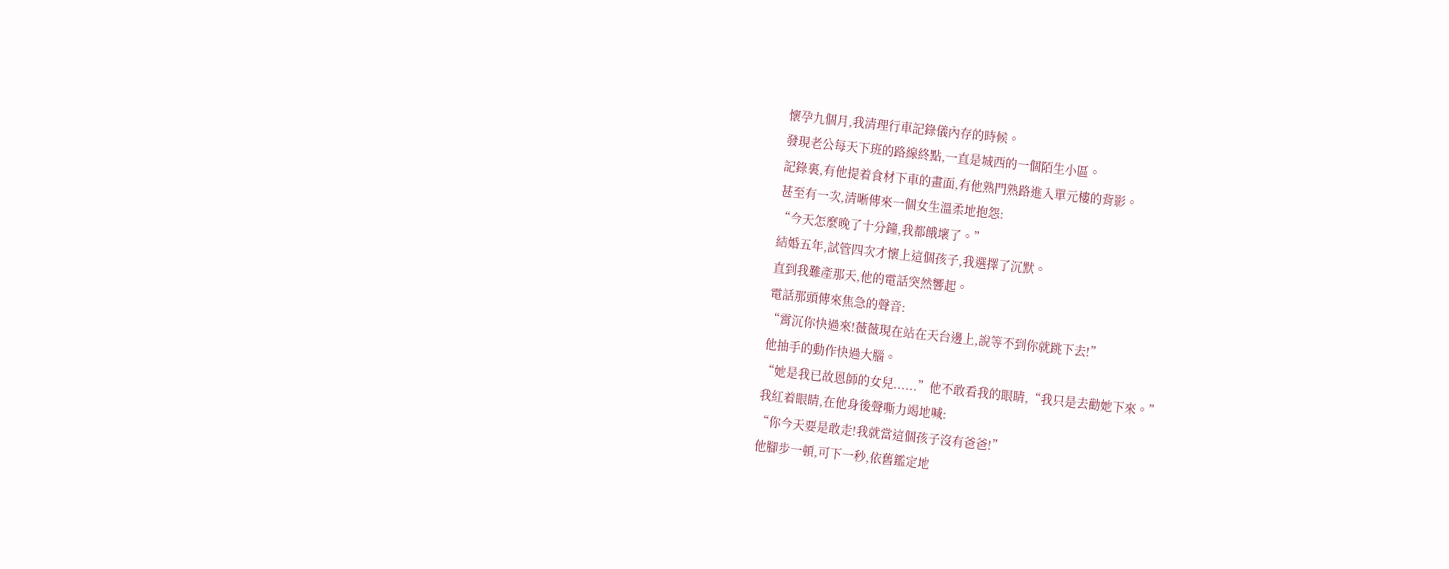懷孕九個月,我清理行車記錄儀內存的時候。
發現老公每天下班的路線終點,一直是城西的一個陌生小區。
記錄裏,有他提着食材下車的畫面,有他熟門熟路進入單元樓的背影。
甚至有一次,清晰傳來一個女生溫柔地抱怨:
“今天怎麼晚了十分鐘,我都餓壞了。”
結婚五年,試管四次才懷上這個孩子,我選擇了沉默。
直到我難產那天,他的電話突然響起。
電話那頭傳來焦急的聲音:
“霄沉你快過來!薇薇現在站在天台邊上,說等不到你就跳下去!”
他抽手的動作快過大腦。
“她是我已故恩師的女兒......”他不敢看我的眼睛,“我只是去勸她下來。”
我紅着眼睛,在他身後聲嘶力竭地喊:
“你今天要是敢走!我就當這個孩子沒有爸爸!”
他腳步一頓,可下一秒,依舊鑑定地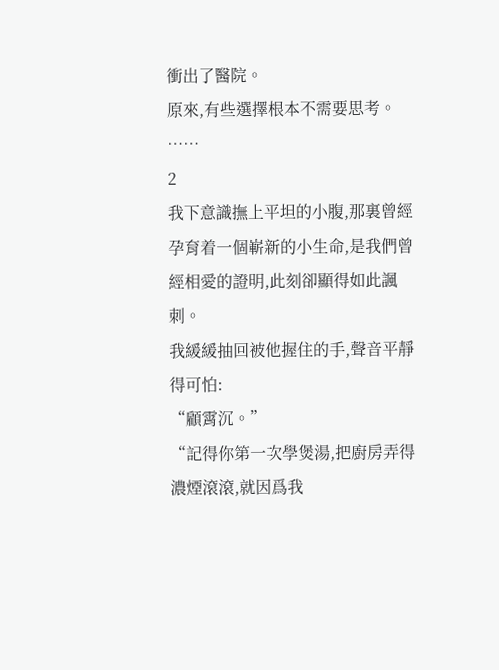衝出了醫院。
原來,有些選擇根本不需要思考。
……
2
我下意識撫上平坦的小腹,那裏曾經孕育着一個嶄新的小生命,是我們曾經相愛的證明,此刻卻顯得如此諷刺。
我緩緩抽回被他握住的手,聲音平靜得可怕:
“顧霄沉。”
“記得你第一次學煲湯,把廚房弄得濃煙滾滾,就因爲我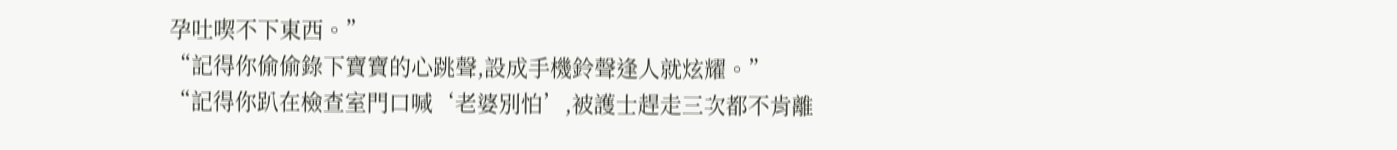孕吐喫不下東西。”
“記得你偷偷錄下寶寶的心跳聲,設成手機鈴聲逢人就炫耀。”
“記得你趴在檢查室門口喊‘老婆別怕’,被護士趕走三次都不肯離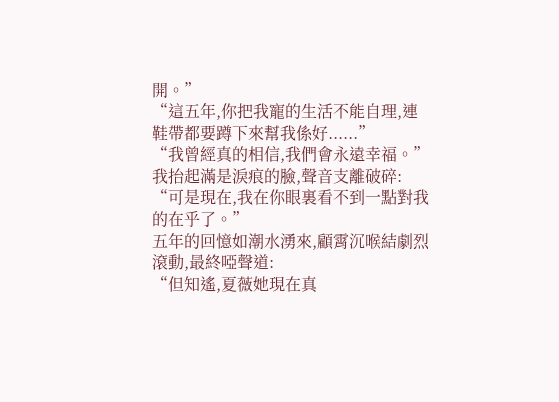開。”
“這五年,你把我寵的生活不能自理,連鞋帶都要蹲下來幫我係好......”
“我曾經真的相信,我們會永遠幸福。”
我抬起滿是淚痕的臉,聲音支離破碎:
“可是現在,我在你眼裏看不到一點對我的在乎了。”
五年的回憶如潮水湧來,顧霄沉喉結劇烈滾動,最終啞聲道:
“但知遙,夏薇她現在真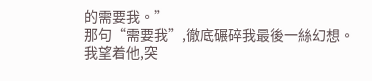的需要我。”
那句“需要我”,徹底碾碎我最後一絲幻想。
我望着他,突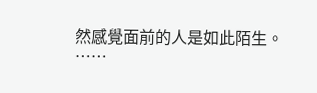然感覺面前的人是如此陌生。
……